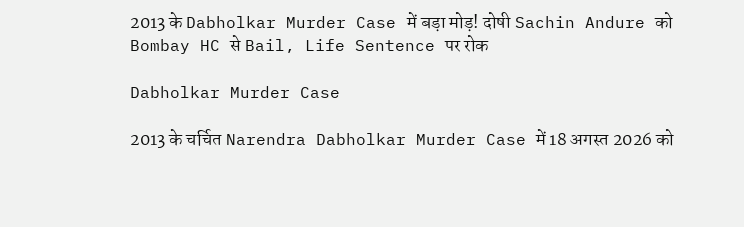2013 के Dabholkar Murder Case में बड़ा मोड़! दोषी Sachin Andure को Bombay HC से Bail, Life Sentence पर रोक

Dabholkar Murder Case

2013 के चर्चित Narendra Dabholkar Murder Case में 18 अगस्त 2026 को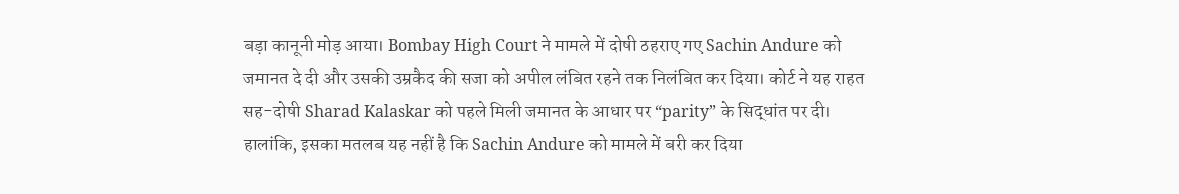बड़ा कानूनी मोड़ आया। Bombay High Court ने मामले में दोषी ठहराए गए Sachin Andure को जमानत दे दी और उसकी उम्रकैद की सजा को अपील लंबित रहने तक निलंबित कर दिया। कोर्ट ने यह राहत सह-दोषी Sharad Kalaskar को पहले मिली जमानत के आधार पर “parity” के सिद्धांत पर दी। हालांकि, इसका मतलब यह नहीं है कि Sachin Andure को मामले में बरी कर दिया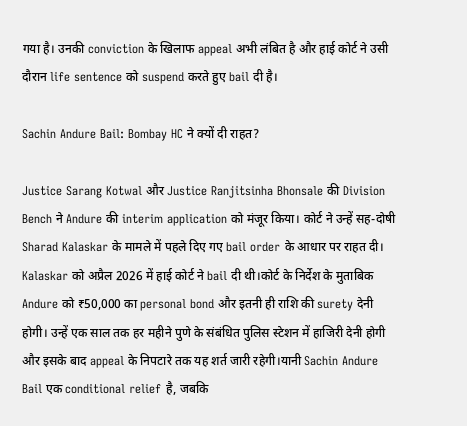गया है। उनकी conviction के खिलाफ appeal अभी लंबित है और हाई कोर्ट ने उसी दौरान life sentence को suspend करते हुए bail दी है।

Sachin Andure Bail: Bombay HC ने क्यों दी राहत?

Justice Sarang Kotwal और Justice Ranjitsinha Bhonsale की Division Bench ने Andure की interim application को मंजूर किया। कोर्ट ने उन्हें सह-दोषी Sharad Kalaskar के मामले में पहले दिए गए bail order के आधार पर राहत दी। Kalaskar को अप्रैल 2026 में हाई कोर्ट ने bail दी थी।कोर्ट के निर्देश के मुताबिक Andure को ₹50,000 का personal bond और इतनी ही राशि की surety देनी होगी। उन्हें एक साल तक हर महीने पुणे के संबंधित पुलिस स्टेशन में हाजिरी देनी होगी और इसके बाद appeal के निपटारे तक यह शर्त जारी रहेगी।यानी Sachin Andure Bail एक conditional relief है, जबकि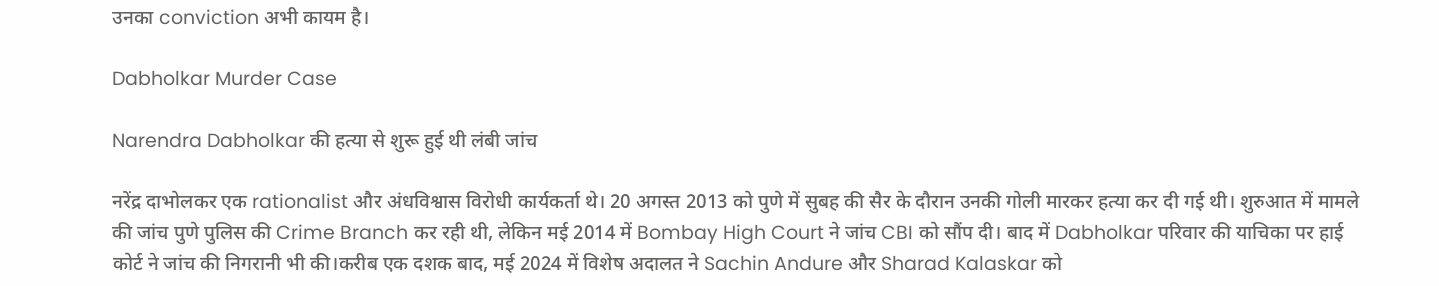उनका conviction अभी कायम है।

Dabholkar Murder Case

Narendra Dabholkar की हत्या से शुरू हुई थी लंबी जांच

नरेंद्र दाभोलकर एक rationalist और अंधविश्वास विरोधी कार्यकर्ता थे। 20 अगस्त 2013 को पुणे में सुबह की सैर के दौरान उनकी गोली मारकर हत्या कर दी गई थी। शुरुआत में मामले की जांच पुणे पुलिस की Crime Branch कर रही थी, लेकिन मई 2014 में Bombay High Court ने जांच CBI को सौंप दी। बाद में Dabholkar परिवार की याचिका पर हाई कोर्ट ने जांच की निगरानी भी की।करीब एक दशक बाद, मई 2024 में विशेष अदालत ने Sachin Andure और Sharad Kalaskar को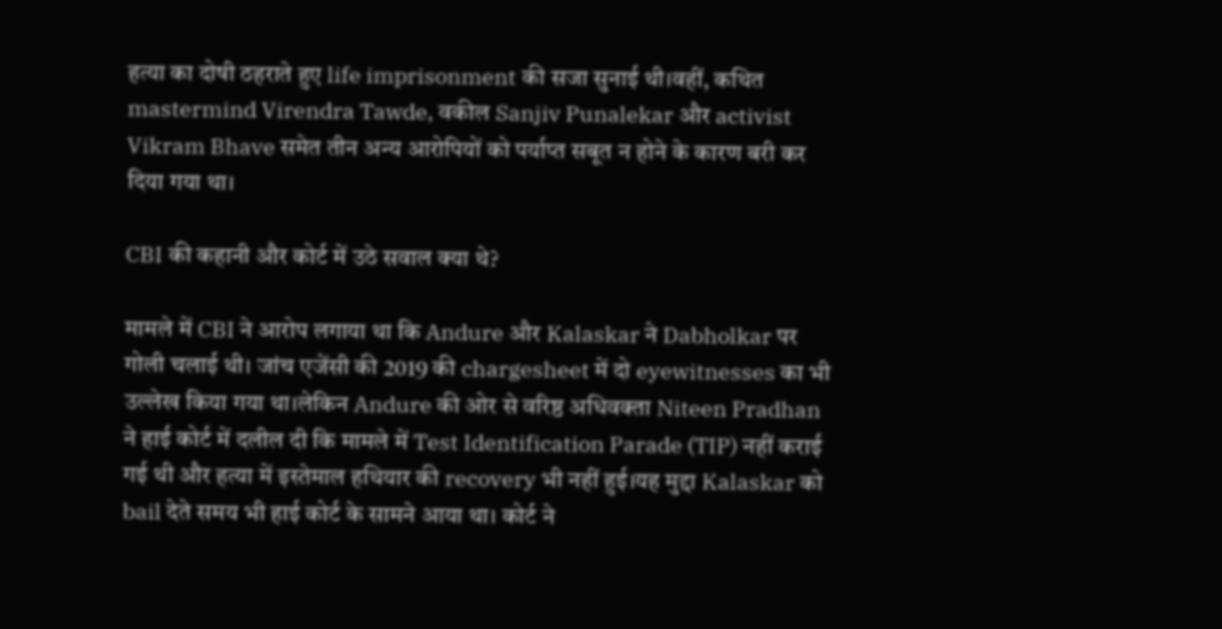हत्या का दोषी ठहराते हुए life imprisonment की सजा सुनाई थी।वहीं, कथित mastermind Virendra Tawde, वकील Sanjiv Punalekar और activist Vikram Bhave समेत तीन अन्य आरोपियों को पर्याप्त सबूत न होने के कारण बरी कर दिया गया था।

CBI की कहानी और कोर्ट में उठे सवाल क्या थे?

मामले में CBI ने आरोप लगाया था कि Andure और Kalaskar ने Dabholkar पर गोली चलाई थी। जांच एजेंसी की 2019 की chargesheet में दो eyewitnesses का भी उल्लेख किया गया था।लेकिन Andure की ओर से वरिष्ठ अधिवक्ता Niteen Pradhan ने हाई कोर्ट में दलील दी कि मामले में Test Identification Parade (TIP) नहीं कराई गई थी और हत्या में इस्तेमाल हथियार की recovery भी नहीं हुई।यह मुद्दा Kalaskar को bail देते समय भी हाई कोर्ट के सामने आया था। कोर्ट ने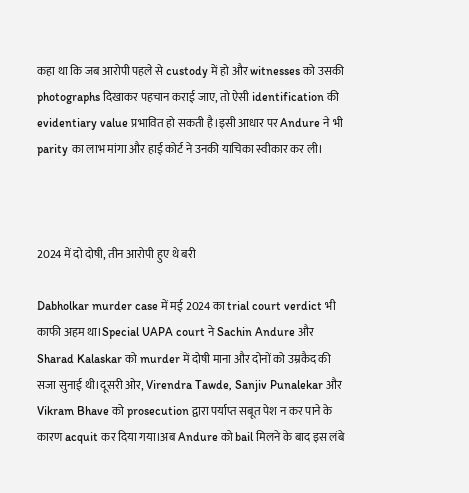कहा था कि जब आरोपी पहले से custody में हो और witnesses को उसकी photographs दिखाकर पहचान कराई जाए, तो ऐसी identification की evidentiary value प्रभावित हो सकती है।इसी आधार पर Andure ने भी parity का लाभ मांगा और हाई कोर्ट ने उनकी याचिका स्वीकार कर ली।



2024 में दो दोषी, तीन आरोपी हुए थे बरी

Dabholkar murder case में मई 2024 का trial court verdict भी काफी अहम था।Special UAPA court ने Sachin Andure और Sharad Kalaskar को murder में दोषी माना और दोनों को उम्रकैद की सजा सुनाई थी।दूसरी ओर, Virendra Tawde, Sanjiv Punalekar और Vikram Bhave को prosecution द्वारा पर्याप्त सबूत पेश न कर पाने के कारण acquit कर दिया गया।अब Andure को bail मिलने के बाद इस लंबे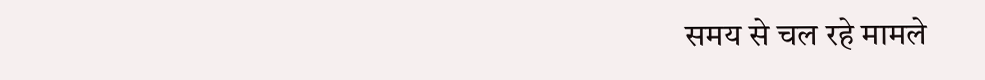समय से चल रहे मामले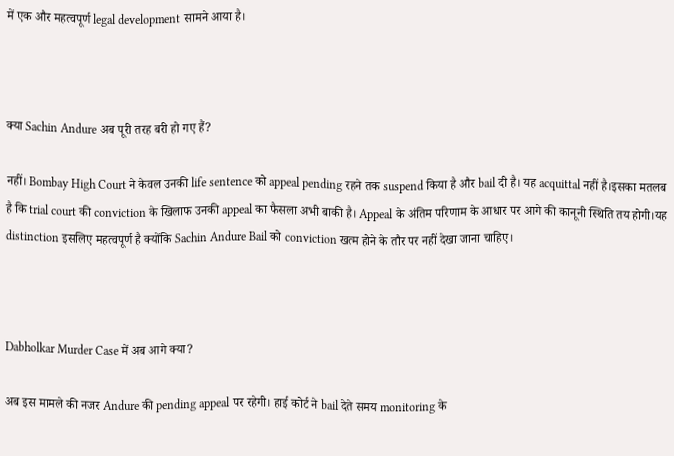में एक और महत्वपूर्ण legal development सामने आया है।



क्या Sachin Andure अब पूरी तरह बरी हो गए हैं?

नहीं। Bombay High Court ने केवल उनकी life sentence को appeal pending रहने तक suspend किया है और bail दी है। यह acquittal नहीं है।इसका मतलब है कि trial court की conviction के खिलाफ उनकी appeal का फैसला अभी बाकी है। Appeal के अंतिम परिणाम के आधार पर आगे की कानूनी स्थिति तय होगी।यह distinction इसलिए महत्वपूर्ण है क्योंकि Sachin Andure Bail को conviction खत्म होने के तौर पर नहीं देखा जाना चाहिए।



Dabholkar Murder Case में अब आगे क्या?

अब इस मामले की नजर Andure की pending appeal पर रहेगी। हाई कोर्ट ने bail देते समय monitoring के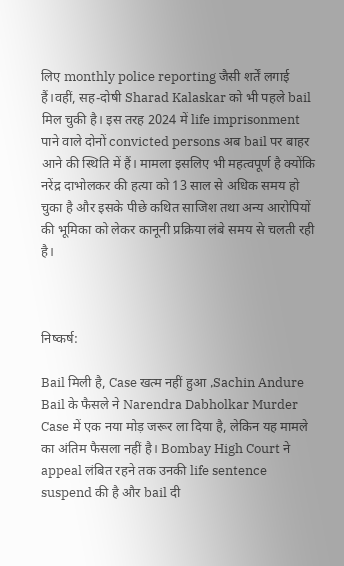लिए monthly police reporting जैसी शर्तें लगाई हैं।वहीं, सह-दोषी Sharad Kalaskar को भी पहले bail मिल चुकी है। इस तरह 2024 में life imprisonment पाने वाले दोनों convicted persons अब bail पर बाहर आने की स्थिति में हैं। मामला इसलिए भी महत्वपूर्ण है क्योंकि नरेंद्र दाभोलकर की हत्या को 13 साल से अधिक समय हो चुका है और इसके पीछे कथित साजिश तथा अन्य आरोपियों की भूमिका को लेकर कानूनी प्रक्रिया लंबे समय से चलती रही है।



निष्कर्ष:

Bail मिली है, Case खत्म नहीं हुआ ,Sachin Andure Bail के फैसले ने Narendra Dabholkar Murder Case में एक नया मोड़ जरूर ला दिया है, लेकिन यह मामले का अंतिम फैसला नहीं है। Bombay High Court ने appeal लंबित रहने तक उनकी life sentence suspend की है और bail दी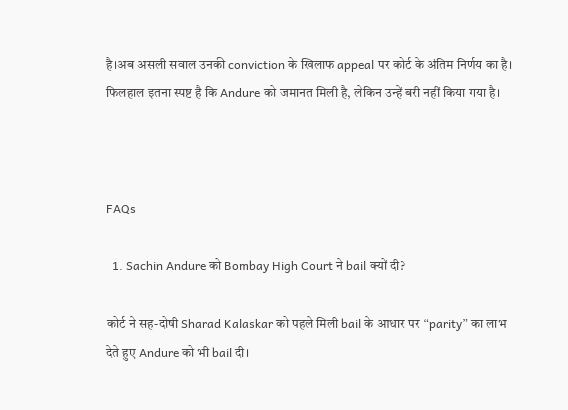है।अब असली सवाल उनकी conviction के खिलाफ appeal पर कोर्ट के अंतिम निर्णय का है। फिलहाल इतना स्पष्ट है कि Andure को जमानत मिली है, लेकिन उन्हें बरी नहीं किया गया है।



FAQs

  1. Sachin Andure को Bombay High Court ने bail क्यों दी?

कोर्ट ने सह-दोषी Sharad Kalaskar को पहले मिली bail के आधार पर “parity” का लाभ देते हुए Andure को भी bail दी।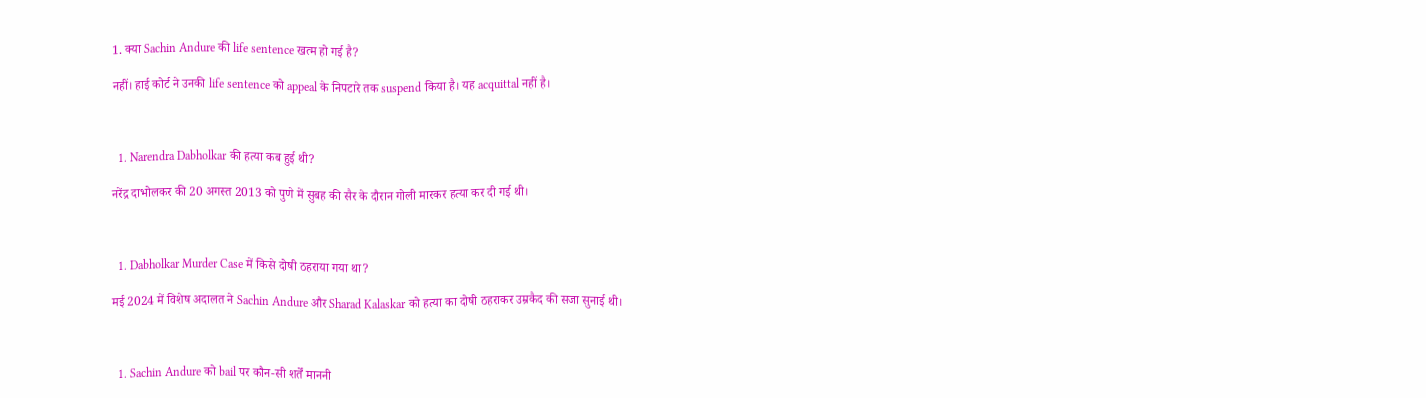1. क्या Sachin Andure की life sentence खत्म हो गई है?

नहीं। हाई कोर्ट ने उनकी life sentence को appeal के निपटारे तक suspend किया है। यह acquittal नहीं है।



  1. Narendra Dabholkar की हत्या कब हुई थी?

नरेंद्र दाभोलकर की 20 अगस्त 2013 को पुणे में सुबह की सैर के दौरान गोली मारकर हत्या कर दी गई थी।



  1. Dabholkar Murder Case में किसे दोषी ठहराया गया था?

मई 2024 में विशेष अदालत ने Sachin Andure और Sharad Kalaskar को हत्या का दोषी ठहराकर उम्रकैद की सजा सुनाई थी।



  1. Sachin Andure को bail पर कौन-सी शर्तें माननी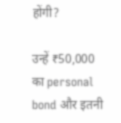होंगी?

उन्हें ₹50,000 का personal bond और इतनी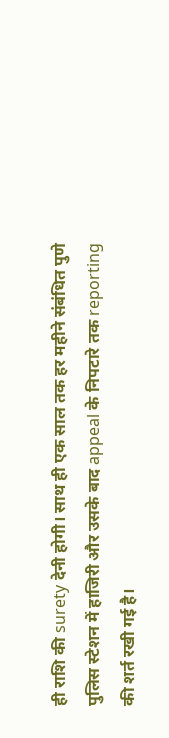ही राशि की surety देनी होगी। साथ ही एक साल तक हर महीने संबंधित पुणे पुलिस स्टेशन में हाजिरी और उसके बाद appeal के निपटारे तक reporting की शर्त रखी गई है।